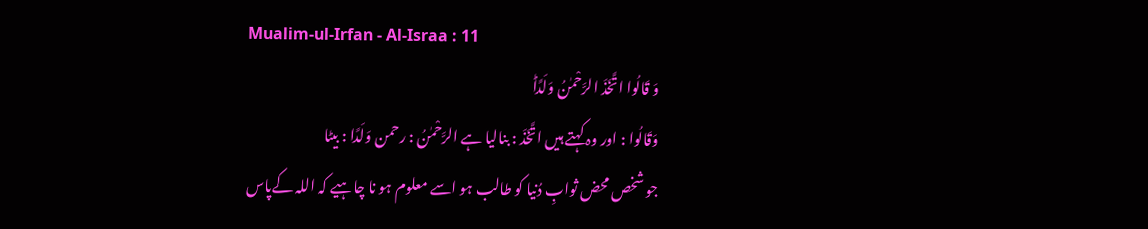Mualim-ul-Irfan - Al-Israa : 11
وَ قَالُوا اتَّخَذَ الرَّحْمٰنُ وَلَدًاؕ
وَقَالُوا : اور وہ کہتے ہیں اتَّخَذَ : بنالیا ہے الرَّحْمٰنُ : رحمن وَلَدًا : بیٹا
جو شخص محض ثوابِ دُنیا کو طالب ہو اسے معلوم ہو نا چاہیے کہ اللہ کےپاس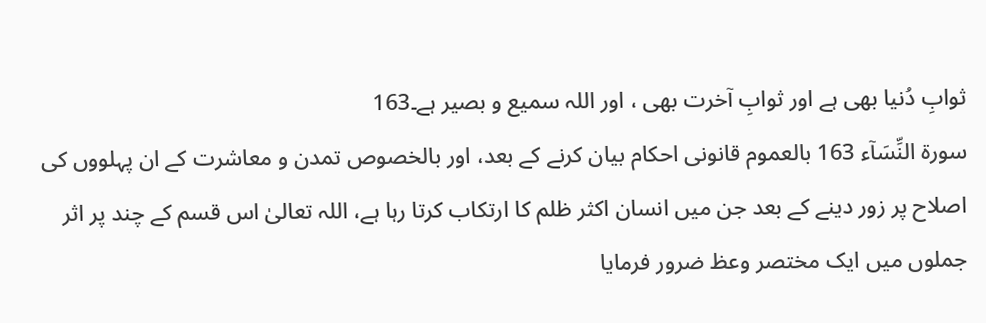ثوابِ دُنیا بھی ہے اور ثوابِ آخرت بھی ، اور اللہ سمیع و بصیر ہے۔163
سورة النِّسَآء 163 بالعموم قانونی احکام بیان کرنے کے بعد، اور بالخصوص تمدن و معاشرت کے ان پہلووں کی اصلاح پر زور دینے کے بعد جن میں انسان اکثر ظلم کا ارتکاب کرتا رہا ہے، اللہ تعالیٰ اس قسم کے چند پر اثر جملوں میں ایک مختصر وعظ ضرور فرمایا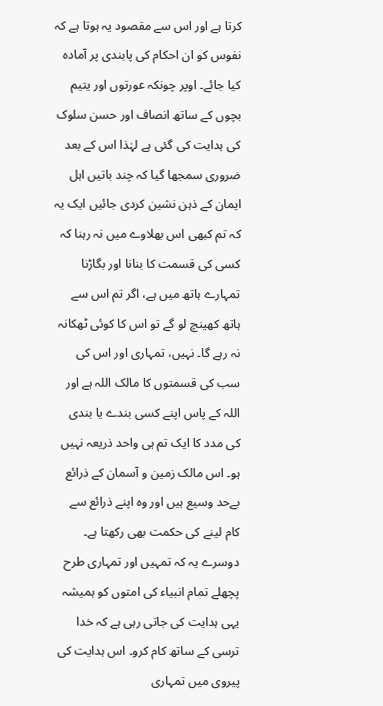کرتا ہے اور اس سے مقصود یہ ہوتا ہے کہ نفوس کو ان احکام کی پابندی پر آمادہ کیا جائے۔ اوپر چونکہ عورتوں اور یتیم بچوں کے ساتھ انصاف اور حسن سلوک کی ہدایت کی گئی ہے لہٰذا اس کے بعد ضروری سمجھا گیا کہ چند باتیں اہل ایمان کے ذہن نشین کردی جائیں ایک یہ کہ تم کبھی اس بھلاوے میں نہ رہنا کہ کسی کی قسمت کا بنانا اور بگاڑنا تمہارے ہاتھ میں ہے، اگر تم اس سے ہاتھ کھینچ لو گے تو اس کا کوئی ٹھکانہ نہ رہے گا۔ نہیں، تمہاری اور اس کی سب کی قسمتوں کا مالک اللہ ہے اور اللہ کے پاس اپنے کسی بندے یا بندی کی مدد کا ایک تم ہی واحد ذریعہ نہیں ہو۔ اس مالک زمین و آسمان کے ذرائع بےحد وسیع ہیں اور وہ اپنے ذرائع سے کام لینے کی حکمت بھی رکھتا ہے۔ دوسرے یہ کہ تمہیں اور تمہاری طرح پچھلے تمام انبیاء کی امتوں کو ہمیشہ یہی ہدایت کی جاتی رہی ہے کہ خدا ترسی کے ساتھ کام کرو۔ اس ہدایت کی پیروی میں تمہاری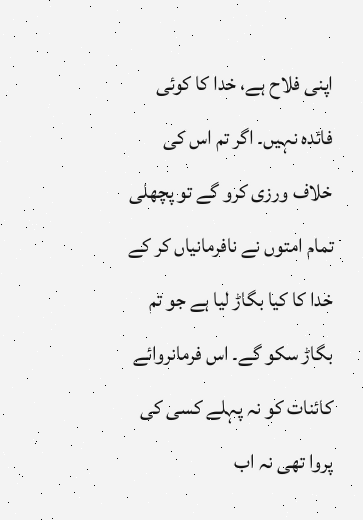اپنی فلاح ہے، خدا کا کوئی فائدہ نہیں۔ اگر تم اس کی خلاف ورزی کرو گے تو پچھلی تمام امتوں نے نافرمانیاں کر کے خدا کا کیا بگاڑ لیا ہے جو تم بگاڑ سکو گے۔ اس فرمانروائے کائنات کو نہ پہلے کسی کی پروا تھی نہ اب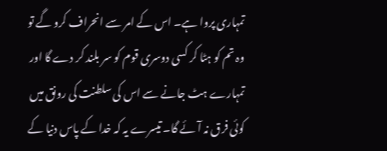تمہاری پروا ہے۔ اس کے امر سے انحراف کرو گے تو وہ تم کو ہٹا کر کسی دوسری قوم کو سر بلند کر دے گا اور تمہارے ہٹ جانے سے اس کی سلطنت کی رونق میں کوئی فرق نہ آئے گا۔ تیسرے یہ کہ خدا کے پاس دنیا کے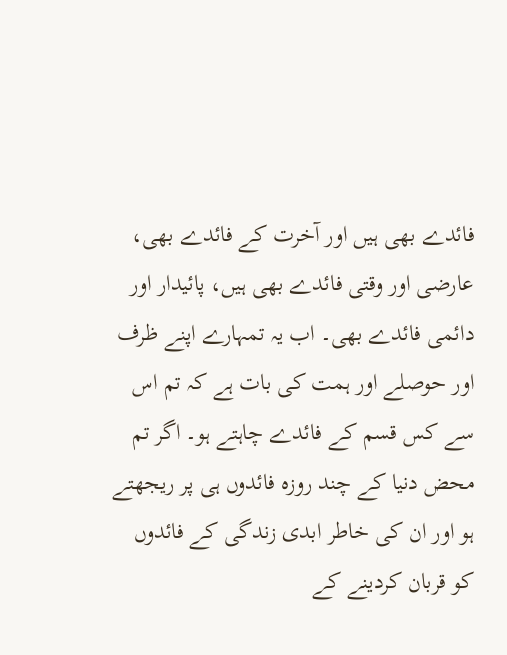فائدے بھی ہیں اور آخرت کے فائدے بھی، عارضی اور وقتی فائدے بھی ہیں، پائیدار اور دائمی فائدے بھی۔ اب یہ تمہارے اپنے ظرف اور حوصلے اور ہمت کی بات ہے کہ تم اس سے کس قسم کے فائدے چاہتے ہو۔ اگر تم محض دنیا کے چند روزہ فائدوں ہی پر ریجھتے ہو اور ان کی خاطر ابدی زندگی کے فائدوں کو قربان کردینے کے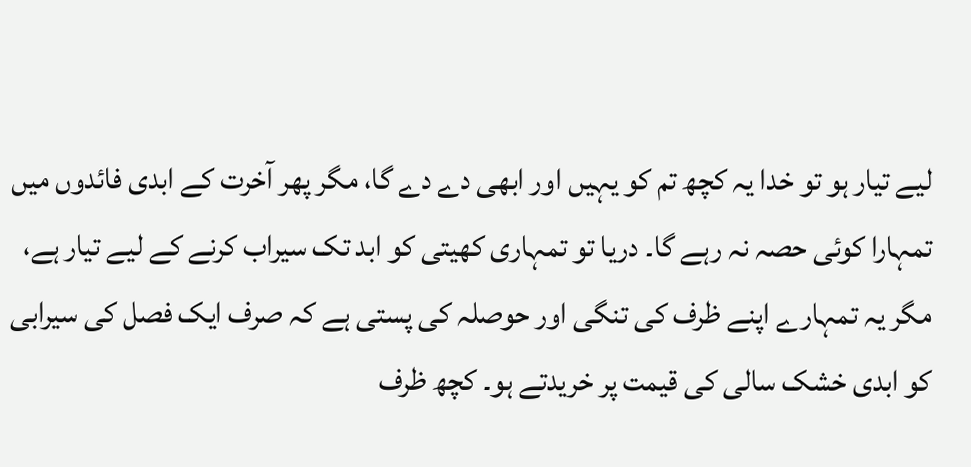لیے تیار ہو تو خدا یہ کچھ تم کو یہیں اور ابھی دے دے گا، مگر پھر آخرت کے ابدی فائدوں میں تمہارا کوئی حصہ نہ رہے گا۔ دریا تو تمہاری کھیتی کو ابد تک سیراب کرنے کے لیے تیار ہے، مگر یہ تمہارے اپنے ظرف کی تنگی اور حوصلہ کی پستی ہے کہ صرف ایک فصل کی سیرابی کو ابدی خشک سالی کی قیمت پر خریدتے ہو۔ کچھ ظرف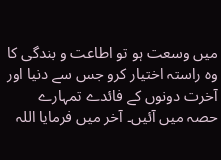میں وسعت ہو تو اطاعت و بندگی کا وہ راستہ اختیار کرو جس سے دنیا اور آخرت دونوں کے فائدے تمہارے حصہ میں آئیں۔ آخر میں فرمایا اللہ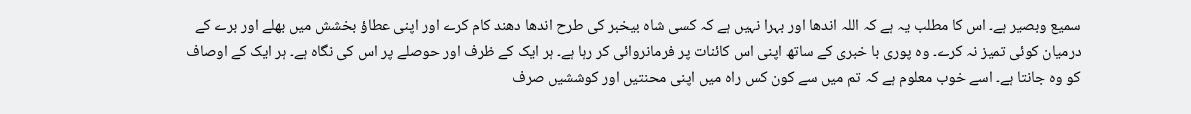سمیع وبصیر ہے۔ اس کا مطلب یہ ہے کہ اللہ اندھا اور بہرا نہیں ہے کہ کسی شاہ بیخبر کی طرح اندھا دھند کام کرے اور اپنی عطاؤ بخشش میں بھلے اور برے کے درمیان کوئی تمیز نہ کرے۔ وہ پوری با خبری کے ساتھ اپنی اس کائنات پر فرمانروائی کر رہا ہے۔ ہر ایک کے ظرف اور حوصلے پر اس کی نگاہ ہے۔ ہر ایک کے اوصاف کو وہ جانتا ہے۔ اسے خوب معلوم ہے کہ تم میں سے کون کس راہ میں اپنی محنتیں اور کوششیں صرف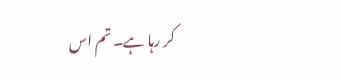کر رہا ہے۔ تم اس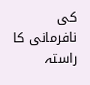کی نافرمانی کا راستہ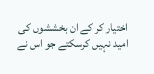اختیار کر کے ان بخششوں کی امید نہیں کرسکتے جو اس نے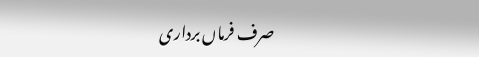صرف فرماں برداری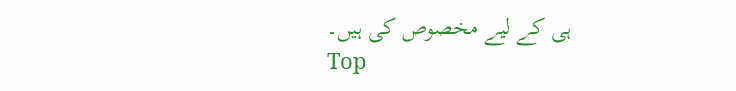ہی کے لیے مخصوص کی ہیں۔
Top